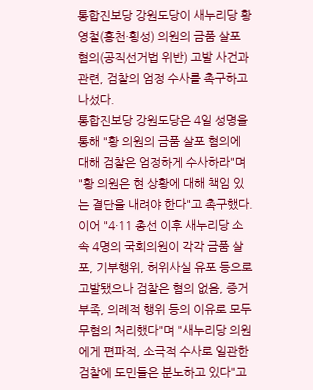통합진보당 강원도당이 새누리당 황영철(홍천·횡성) 의원의 금품 살포 혐의(공직선거법 위반) 고발 사건과 관련, 검찰의 엄정 수사를 촉구하고 나섰다.
통합진보당 강원도당은 4일 성명을 통해 "황 의원의 금품 살포 혐의에 대해 검찰은 엄정하게 수사하라"며 "황 의원은 현 상황에 대해 책임 있는 결단을 내려야 한다"고 촉구했다.
이어 "4·11 총선 이후 새누리당 소속 4명의 국회의원이 각각 금품 살포, 기부행위, 허위사실 유포 등으로 고발됐으나 검찰은 혐의 없음, 증거 부족, 의례적 행위 등의 이유로 모두 무혐의 처리했다"며 "새누리당 의원에게 편파적, 소극적 수사로 일관한 검찰에 도민들은 분노하고 있다"고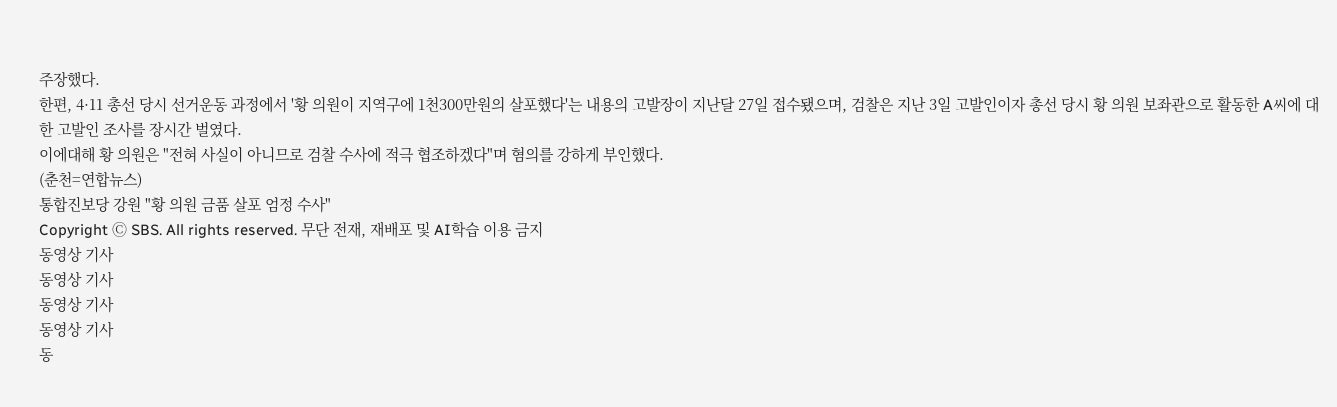주장했다.
한편, 4·11 총선 당시 선거운동 과정에서 '황 의원이 지역구에 1천300만원의 살포했다'는 내용의 고발장이 지난달 27일 접수됐으며, 검찰은 지난 3일 고발인이자 총선 당시 황 의원 보좌관으로 활동한 A씨에 대한 고발인 조사를 장시간 벌였다.
이에대해 황 의원은 "전혀 사실이 아니므로 검찰 수사에 적극 협조하겠다"며 혐의를 강하게 부인했다.
(춘천=연합뉴스)
통합진보당 강원 "황 의원 금품 살포 엄정 수사"
Copyright Ⓒ SBS. All rights reserved. 무단 전재, 재배포 및 AI학습 이용 금지
동영상 기사
동영상 기사
동영상 기사
동영상 기사
동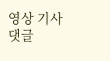영상 기사
댓글